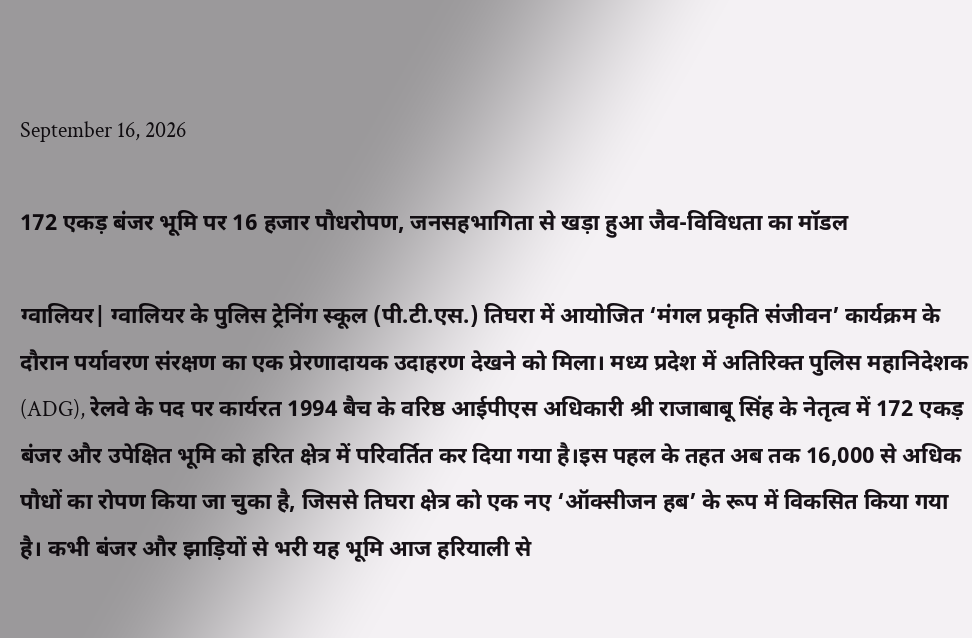September 16, 2026

172 एकड़ बंजर भूमि पर 16 हजार पौधरोपण, जनसहभागिता से खड़ा हुआ जैव-विविधता का मॉडल

ग्वालियर| ग्वालियर के पुलिस ट्रेनिंग स्कूल (पी.टी.एस.) तिघरा में आयोजित ‘मंगल प्रकृति संजीवन’ कार्यक्रम के दौरान पर्यावरण संरक्षण का एक प्रेरणादायक उदाहरण देखने को मिला। मध्य प्रदेश में अतिरिक्त पुलिस महानिदेशक (ADG), रेलवे के पद पर कार्यरत 1994 बैच के वरिष्ठ आईपीएस अधिकारी श्री राजाबाबू सिंह के नेतृत्व में 172 एकड़ बंजर और उपेक्षित भूमि को हरित क्षेत्र में परिवर्तित कर दिया गया है।इस पहल के तहत अब तक 16,000 से अधिक पौधों का रोपण किया जा चुका है, जिससे तिघरा क्षेत्र को एक नए ‘ऑक्सीजन हब’ के रूप में विकसित किया गया है। कभी बंजर और झाड़ियों से भरी यह भूमि आज हरियाली से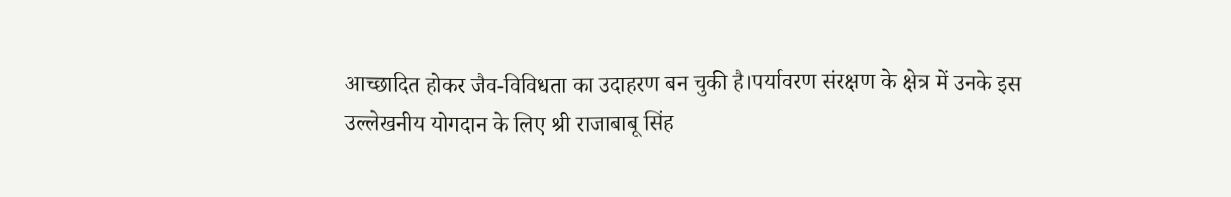आच्छादित होकर जैव-विविधता का उदाहरण बन चुकी है।पर्यावरण संरक्षण के क्षेत्र में उनके इस उल्लेखनीय योगदान के लिए श्री राजाबाबू सिंह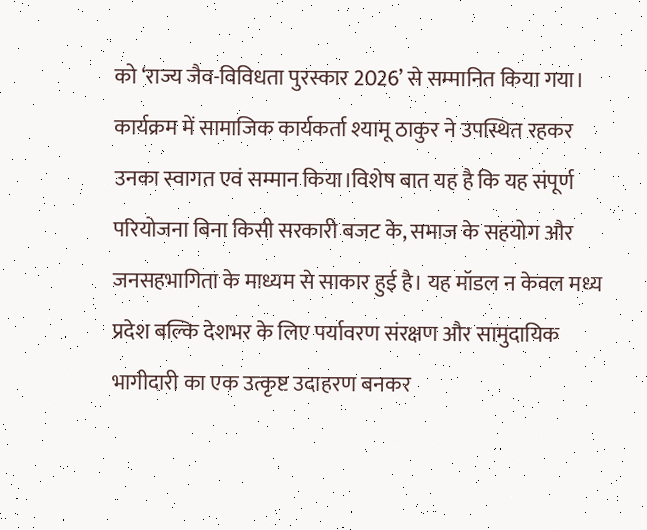को ‘राज्य जैव-विविधता पुरस्कार 2026’ से सम्मानित किया गया। कार्यक्रम में सामाजिक कार्यकर्ता श्यामू ठाकुर ने उपस्थित रहकर उनका स्वागत एवं सम्मान किया।विशेष बात यह है कि यह संपूर्ण परियोजना बिना किसी सरकारी बजट के, समाज के सहयोग और जनसहभागिता के माध्यम से साकार हुई है। यह मॉडल न केवल मध्य प्रदेश बल्कि देशभर के लिए पर्यावरण संरक्षण और सामुदायिक भागीदारी का एक उत्कृष्ट उदाहरण बनकर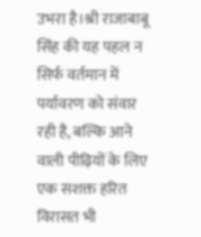उभरा है।श्री राजाबाबू सिंह की यह पहल न सिर्फ वर्तमान में पर्यावरण को संवार रही है, बल्कि आने वाली पीढ़ियों के लिए एक सशक्त हरित विरासत भी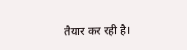तैयार कर रही है।